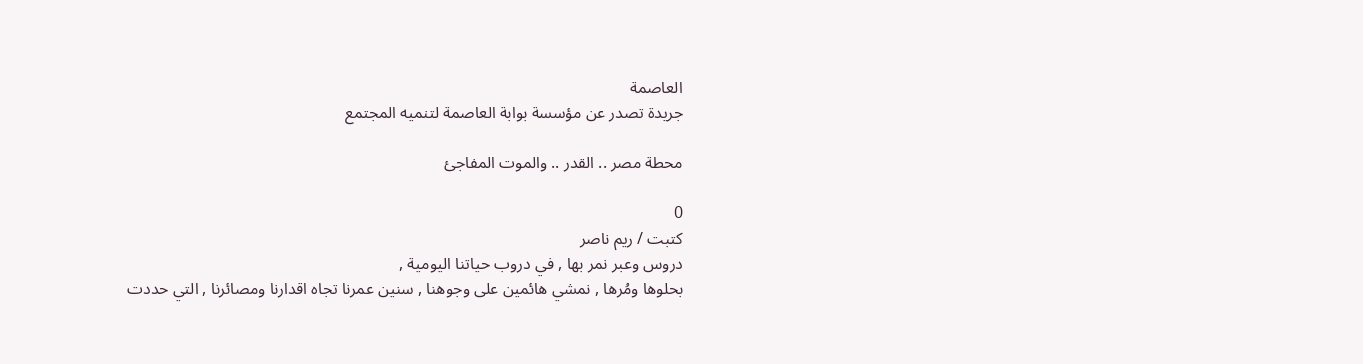العاصمة
جريدة تصدر عن مؤسسة بوابة العاصمة لتنميه المجتمع

محطة مصر .. القدر .. والموت المفاجئ

0
كتبت / ريم ناصر
دروس وعبر نمر بها , في دروب حياتنا اليومية ,
بحلوها ومُرها , نمشي هائمين على وجوهنا , سنين عمرنا تجاه اقدارنا ومصائرنا , التي حددت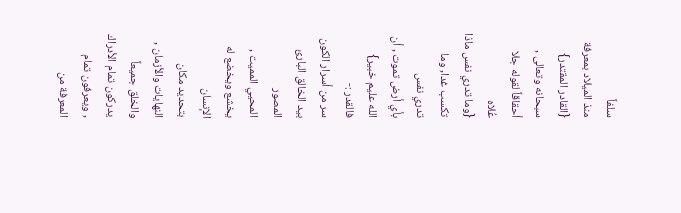سلفاً
منذ الميلاد بمعرفة
{القادر المقتدر} سبحانه وتعالى , أحقاقاً لقوله جلا
عُلاه
{وما تدري نفس ماذا تكسب غدا, وما تدري نفس
بأي أرض تموت , أن الله عليم خبير}
فالقدر :-
سر من أسرار الكون بيد الخالق البارئ المصور
المحيي المميت , يخشع ويخضع له الإنسان
بتحديد مكان النهايات والأزمان , والخلق جميعاً يدركون تمام الأدراك , ويعرفون تمام المعرفة من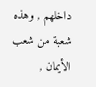داخلهم , وهذه شعبة من شعب الأيمان ,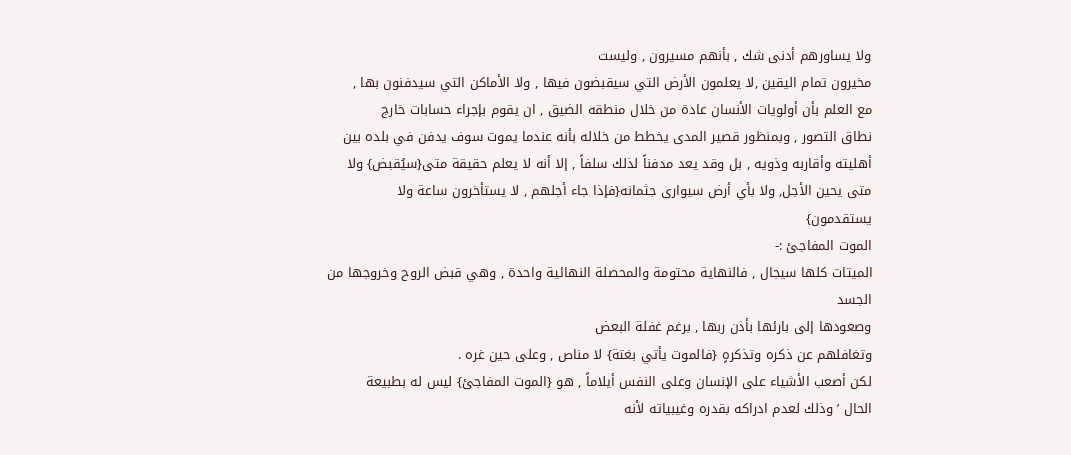ولا يساورهم أدنى شك , بأنهم مسيرون , وليست
مخيرون تمام اليقين ,لا يعلمون الأرض التي سيقبضون فيها , ولا الأماكن التي سيدفنون بها ,
مع العلم بأن أولويات الأنسان عادة من خلال منطقه الضيق , ان يقوم بإجراء حسابات خارج
نطاق التصور , وبمنظور قصير المدى يخطط من خلاله بأنه عندما يموت سوف يدفن في بلده بين
أهليته وأقاربه وذويه , بل وقد يعد مدفناً لذلك سلفاً , إلا أنه لا يعلم حقيقة متى{سيُقبض} ولا
متى يحين الأجل, ولا بأي أرض سيوارى جثمانه{فإذا جاء أجلهم , لا يستأخرون ساعة ولا
يستقدمون}
الموت المفاجئ :-
الميتات كلها سيجال , فالنهاية محتومة والمحصلة النهائية واحدة , وهي قبض الروح وخروجها من
الجسد
وصعودها إلى بارئها بأذن ربها , برغم غفلة البعض
وتغافلهم عن ذكره وتذكرهٍ {فالموت يأتي بغتة} لا مناص , وعلى حين غره .
لكن أصعب الأشياء على الإنسان وعلى النفس أيلاماً , هو {الموت المفاجئ} ليس له بطبيعة
الحال ’ وذلك لعدم ادراكه بقدره وغيبياته لأنه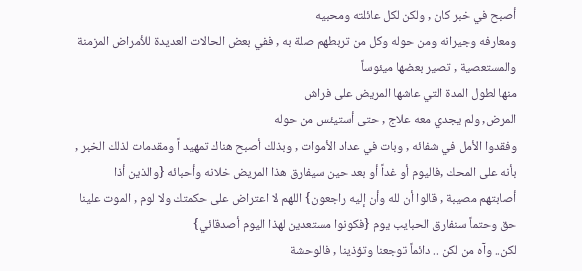أصبح في خبر كان , ولكن لكل عائلته ومحبيه
ومعارفه وجيرانه ومن حوله وكل من تربطهم صلة به , ففي بعض الحالات العديدة للأمراض المزمنة
والمستعصية , تصير بعضها ميئوساً
منها لطول المدة التي عاشها المريض على فراش
المرض, ولم يجدي معه علاج , حتى أستيئس من حوله
وفقدوا الأمل في شفائه , وبات في عداد الأموات , وبذلك أصبح هناك تمهيد اً ومقدمات لذلك الخبر ,
بأنه على المحك ,فاليوم أو غداً أو بعد حين سيفارق هذا المريض خلانه وأحبائه {والذين أذا
أصابتهم مصيبة , قالوا أن لله وأن إليه راجعون} اللهم لا اعتراض على حكمتك ولا لوم , الموت علينا
حق وحتماً سنفارق الحبايب يوم {فكونوا مستعدين لهذا اليوم أصدقائي}
لكن.. وآه من لكن .. دائماً توجعنا وتؤذينا , فالوحشة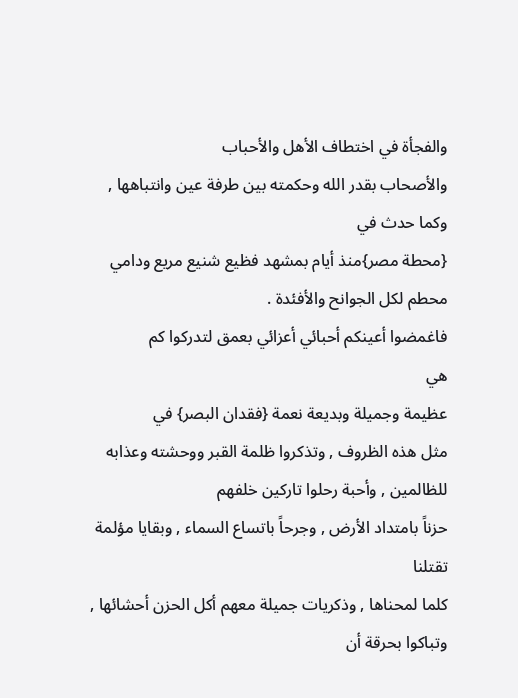والفجأة في اختطاف الأهل والأحباب
والأصحاب بقدر الله وحكمته بين طرفة عين وانتباهها , وكما حدث في
{محطة مصر}منذ أيام بمشهد فظيع شنيع مريع ودامي
محطم لكل الجوانح والأفئدة .
فاغمضوا أعينكم أحبائي أعزائي بعمق لتدركوا كم
هي
عظيمة وجميلة وبديعة نعمة {فقدان البصر} في
مثل هذه الظروف , وتذكروا ظلمة القبر ووحشته وعذابه للظالمين , وأحبة رحلوا تاركين خلفهم
حزناً بامتداد الأرض , وجرحاً باتساع السماء , وبقايا مؤلمة تقتلنا
كلما لمحناها , وذكريات جميلة معهم أكل الحزن أحشائها , وتباكوا بحرقة أن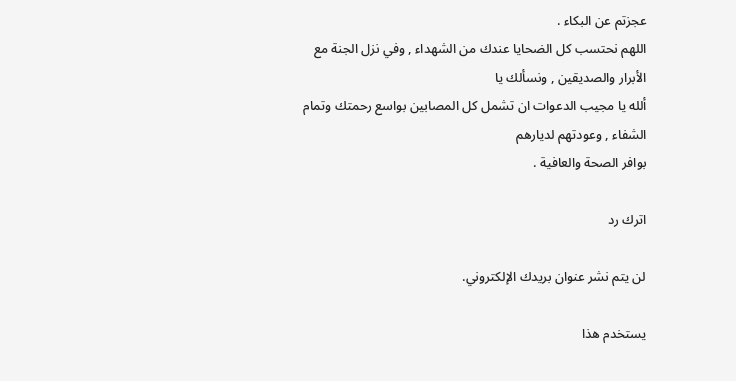عجزتم عن البكاء .
اللهم نحتسب كل الضحايا عندك من الشهداء , وفي نزل الجنة مع الأبرار والصديقين , ونسألك يا
ألله يا مجيب الدعوات ان تشمل كل المصابين بواسع رحمتك وتمام الشفاء , وعودتهم لديارهم
بوافر الصحة والعافية .

اترك رد

لن يتم نشر عنوان بريدك الإلكتروني.

يستخدم هذا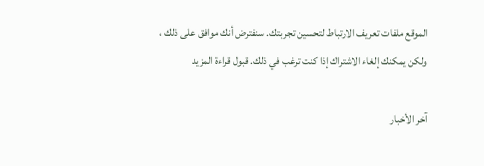الموقع ملفات تعريف الارتباط لتحسين تجربتك. سنفترض أنك موافق على ذلك ، ولكن يمكنك إلغاء الاشتراك إذا كنت ترغب في ذلك. قبول قراءة المزيد

آخر الأخبار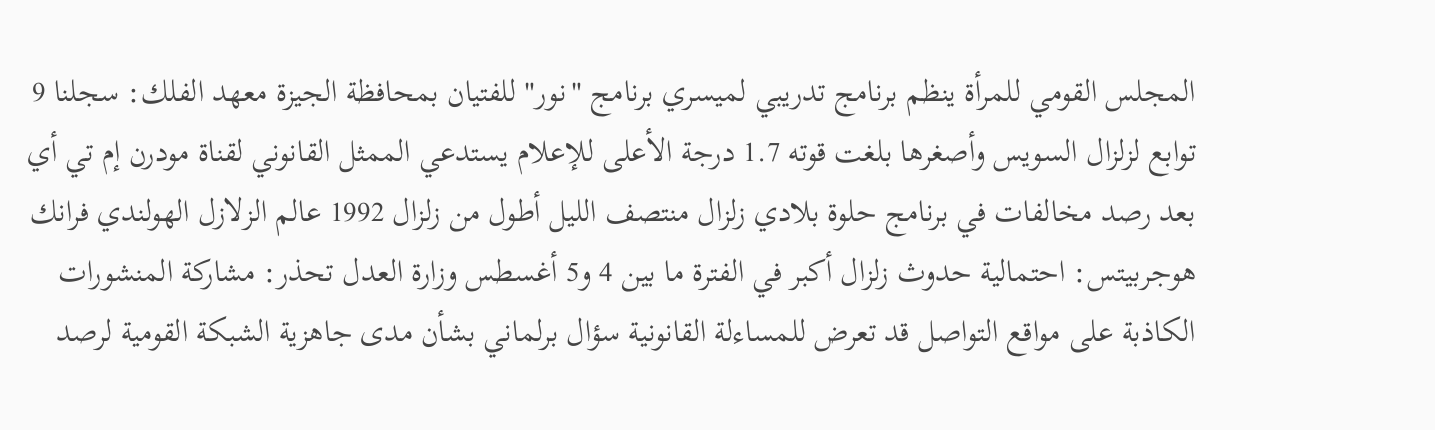المجلس القومي للمرأة ينظم برنامج تدريبي لميسري برنامج "نور" للفتيان بمحافظة الجيزة معهد الفلك: سجلنا 9 توابع لزلزال السويس وأصغرها بلغت قوته 1.7 درجة الأعلى للإعلام يستدعي الممثل القانوني لقناة مودرن إم تي أي بعد رصد مخالفات في برنامج حلوة بلادي زلزال منتصف الليل أطول من زلزال 1992 عالم الزلازل الهولندي فرانك هوجربيتس: احتمالية حدوث زلزال أكبر في الفترة ما بين 4 و5 أغسطس وزارة العدل تحذر: مشاركة المنشورات الكاذبة على مواقع التواصل قد تعرض للمساءلة القانونية سؤال برلماني بشأن مدى جاهزية الشبكة القومية لرصد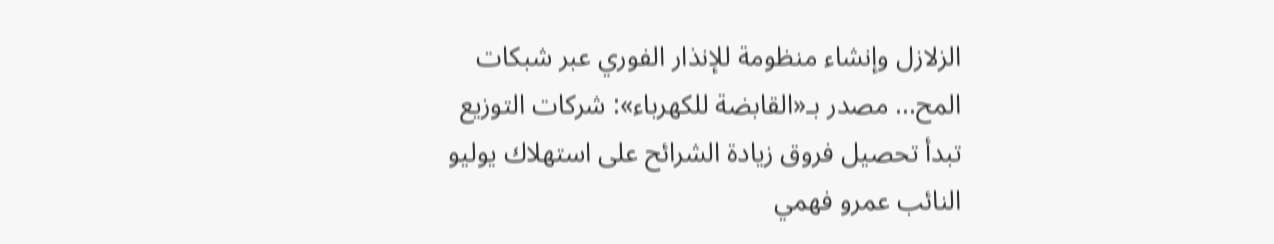الزلازل وإنشاء منظومة للإنذار الفوري عبر شبكات المح... مصدر بـ«القابضة للكهرباء»: شركات التوزيع تبدأ تحصيل فروق زيادة الشرائح على استهلاك يوليو النائب عمرو فهمي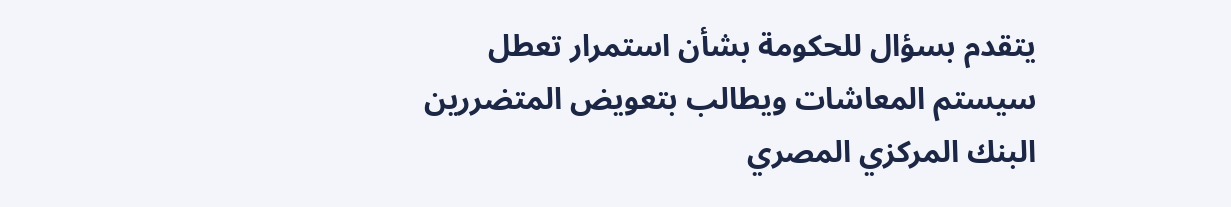يتقدم بسؤال للحكومة بشأن استمرار تعطل سيستم المعاشات ويطالب بتعويض المتضررين البنك المركزي المصري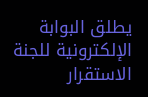يطلق البوابة الإلكترونية للجنة الاستقرار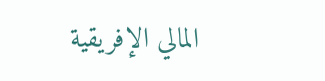المالي الإفريقية